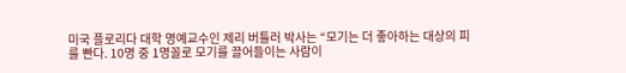미국 플로리다 대학 명예교수인 제리 버틀러 박사는 “모기는 더 좋아하는 대상의 피를 빤다. 10명 중 1명꼴로 모기를 끌어들이는 사람이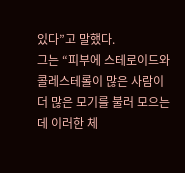있다”고 말했다.
그는 “피부에 스테로이드와 콜레스테롤이 많은 사람이 더 많은 모기를 불러 모으는데 이러한 체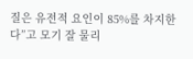질은 유전적 요인이 85%를 차지한다”고 모기 잘 물리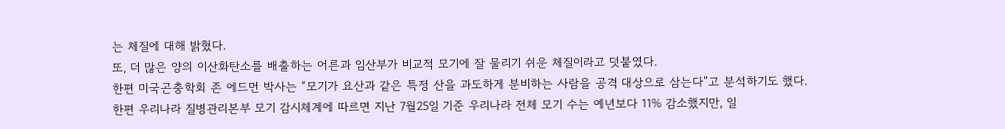는 체질에 대해 밝혔다.
또, 더 많은 양의 이산화탄소를 배출하는 어른과 임산부가 비교적 모기에 잘 물리기 쉬운 체질이라고 덧붙였다.
한편 미국곤충학회 존 에드먼 박사는 “모기가 요산과 같은 특정 산을 과도하게 분비하는 사람을 공격 대상으로 삼는다”고 분석하기도 했다.
한편 우리나라 질병관리본부 모기 감시체계에 따르면 지난 7월25일 기준 우리나라 전체 모기 수는 예년보다 11% 감소했지만, 일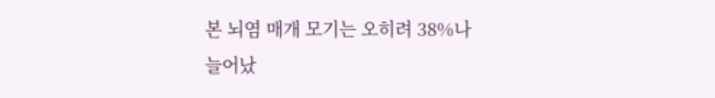본 뇌염 매개 모기는 오히려 38%나 늘어났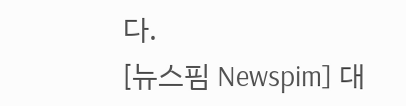다.
[뉴스핌 Newspim] 대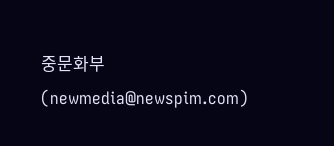중문화부 (newmedia@newspim.com)